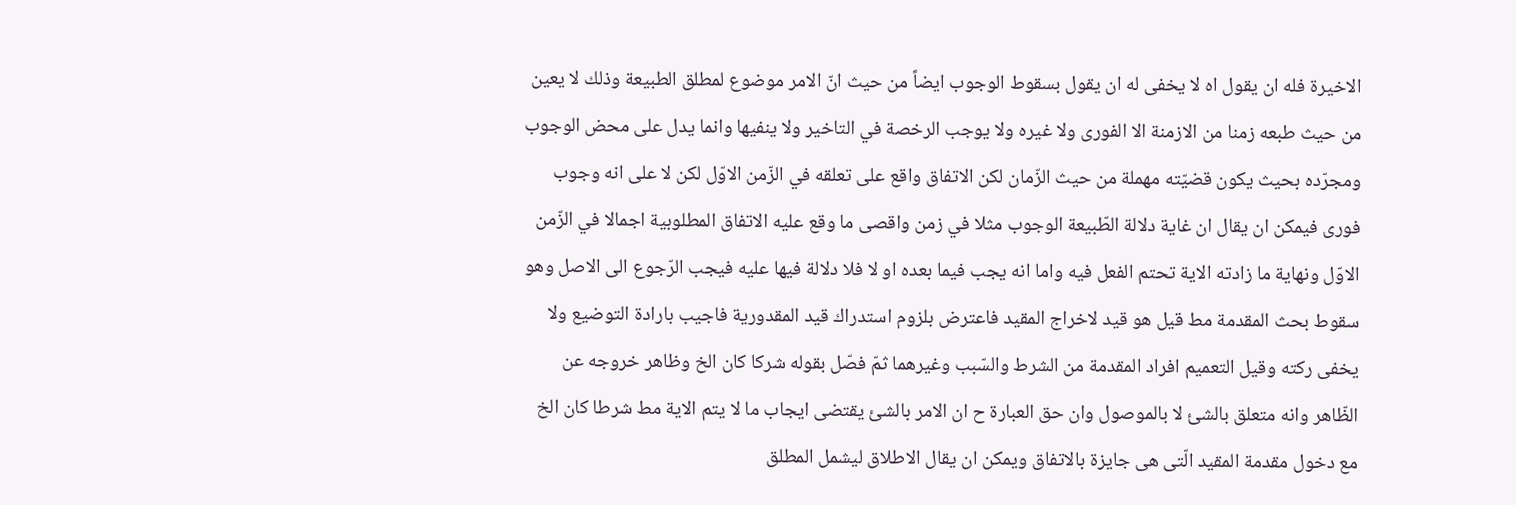الاخيرة فله ان يقول اه لا يخفى له ان يقول بسقوط الوجوب ايضاً من حيث انّ الامر موضوع لمطلق الطبيعة وذلك لا يعين من حيث طبعه زمنا من الازمنة الا الفورى ولا غيره ولا يوجب الرخصة في التاخير ولا ينفيها وانما يدل على محض الوجوب ومجرّده بحيث يكون قضيّته مهملة من حيث الزّمان لكن الاتفاق واقع على تعلقه في الزّمن الاوّل لكن لا على انه وجوب فورى فيمكن ان يقال ان غاية دلالة الطّبيعة الوجوب مثلا في زمن واقصى ما وقع عليه الاتفاق المطلوبية اجمالا في الزّمن الاوّل ونهاية ما زادته الاية تحتم الفعل فيه واما انه يجب فيما بعده او لا فلا دلالة فيها عليه فيجب الرّجوع الى الاصل وهو سقوط بحث المقدمة مط قيل هو قيد لاخراج المقيد فاعترض بلزوم استدراك قيد المقدورية فاجيب بارادة التوضيع ولا يخفى ركته وقيل التعميم افراد المقدمة من الشرط والسّبب وغيرهما ثمّ فصّل بقوله شركا كان الخ وظاهر خروجه عن الظّاهر وانه متعلق بالشئ لا بالموصول وان حق العبارة ح ان الامر بالشئ يقتضى ايجاب ما لا يتم الاية مط شرطا كان الخ مع دخول مقدمة المقيد الّتى هى جايزة بالاتفاق ويمكن ان يقال الاطلاق ليشمل المطلق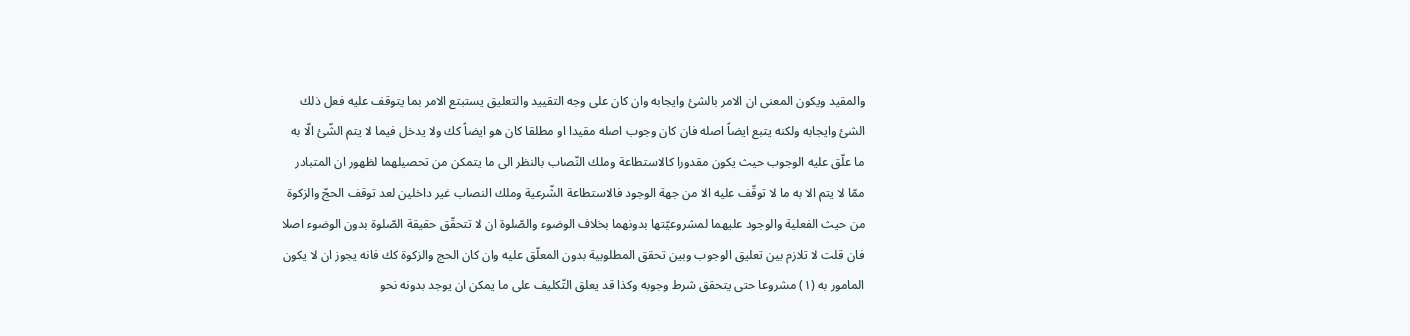والمقيد ويكون المعنى ان الامر بالشئ وايجابه وان كان على وجه التقييد والتعليق يستبتع الامر بما يتوقف عليه فعل ذلك الشئ وايجابه ولكنه يتبع ايضاً اصله فان كان وجوب اصله مقيدا او مطلقا كان هو ايضاً كك ولا يدخل فيما لا يتم الشّئ الّا به ما علّق عليه الوجوب حيث يكون مقدورا كالاستطاعة وملك النّصاب بالنظر الى ما يتمكن من تحصيلهما لظهور ان المتبادر ممّا لا يتم الا به ما لا توقّف عليه الا من جهة الوجود فالاستطاعة الشّرعية وملك النصاب غير داخلين لعد توقف الحجّ والزكوة من حيث الفعلية والوجود عليهما لمشروعيّتها بدونهما بخلاف الوضوء والصّلوة ان لا تتحقّق حقيقة الصّلوة بدون الوضوء اصلا فان قلت لا تلازم بين تعليق الوجوب وبين تحقق المطلوبية بدون المعلّق عليه وان كان الحج والزكوة كك فانه يجوز ان لا يكون المامور به (١) مشروعا حتى يتحقق شرط وجوبه وكذا قد يعلق التّكليف على ما يمكن ان يوجد بدونه نحو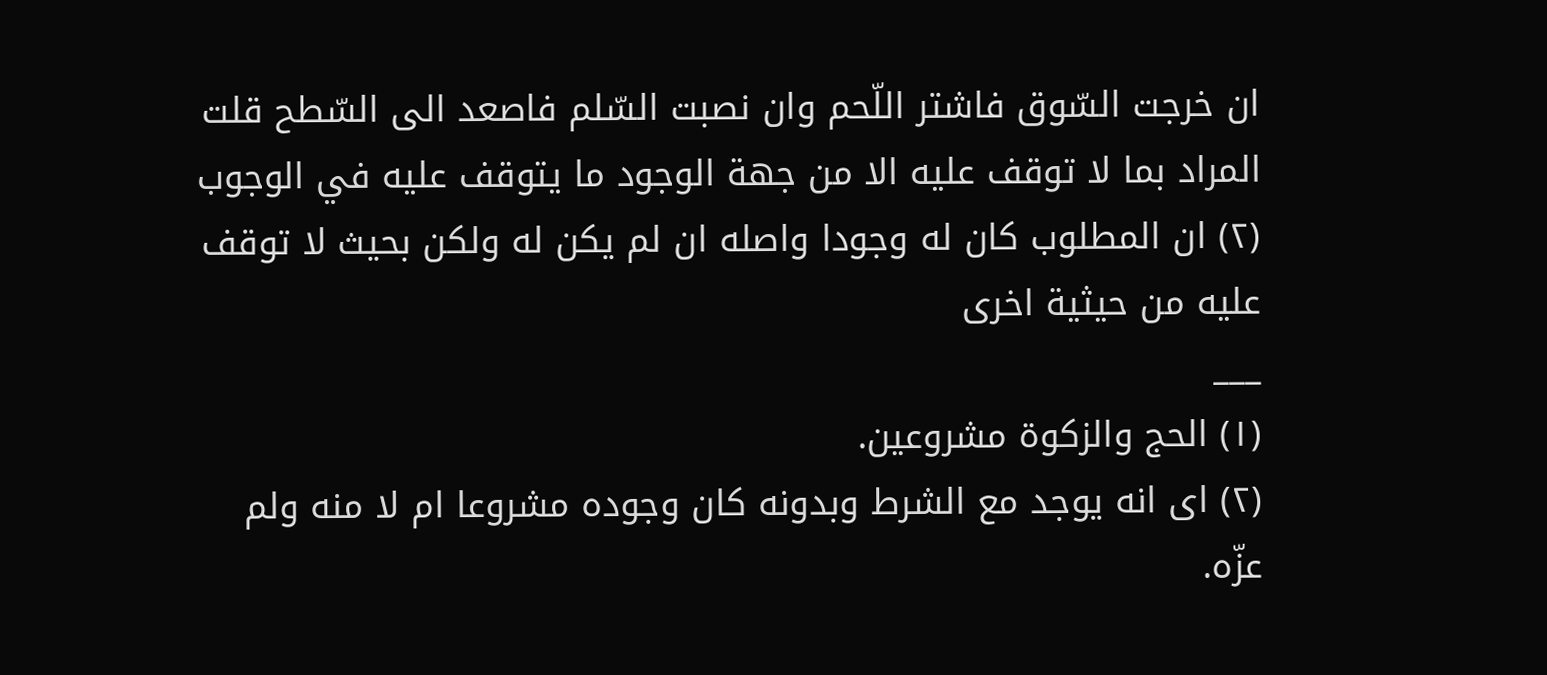ان خرجت السّوق فاشتر اللّحم وان نصبت السّلم فاصعد الى السّطح قلت المراد بما لا توقف عليه الا من جهة الوجود ما يتوقف عليه في الوجوب (٢) ان المطلوب كان له وجودا واصله ان لم يكن له ولكن بحيث لا توقف عليه من حيثية اخرى
___
(١) الحج والزكوة مشروعين.
(٢) اى انه يوجد مع الشرط وبدونه كان وجوده مشروعا ام لا منه ولم عزّه.